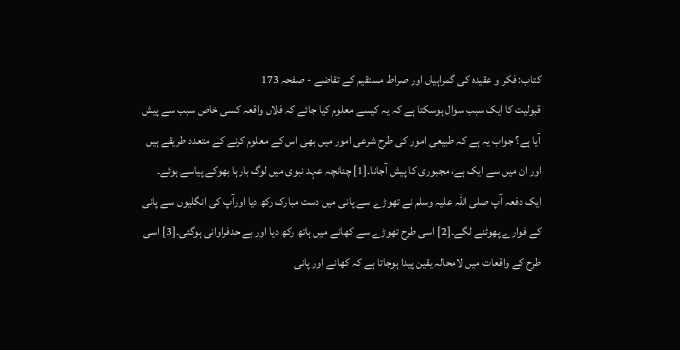کتاب: فکر و عقیدہ کی گمراہیاں اور صراط مستقیم کے تقاضے - صفحہ 173
قبولیت کا ایک سبب سوال ہوسکتا ہے کہ یہ کیسے معلوم کیا جائے کہ فلاں واقعہ کسی خاص سبب سے پیش آیا ہے؟ جواب یہ ہے کہ طبیعی امور کی طرح شرعی امور میں بھی اس کے معلوم کرنے کے متعدد طریقے ہیں اور ان میں سے ایک ہے، مجبوری کا پیش آجانا۔[1] چنانچہ عہد نبوی میں لوگ بارہا بھوکے پیاسے ہوئے۔ ایک دفعہ آپ صلی اللہ علیہ وسلم نے تھوڑے سے پانی میں دست مبارک رکھ دیا اورآپ کی انگلیوں سے پانی کے فوارے پھوٹنے لگے۔[2] اسی طرح تھوڑے سے کھانے میں ہاتھ رکھ دیا اور بے حدفراوانی ہوگئی۔[3] اسی طرح کے واقعات میں لامحالہ یقین پیدا ہوجاتا ہے کہ کھانے اور پانی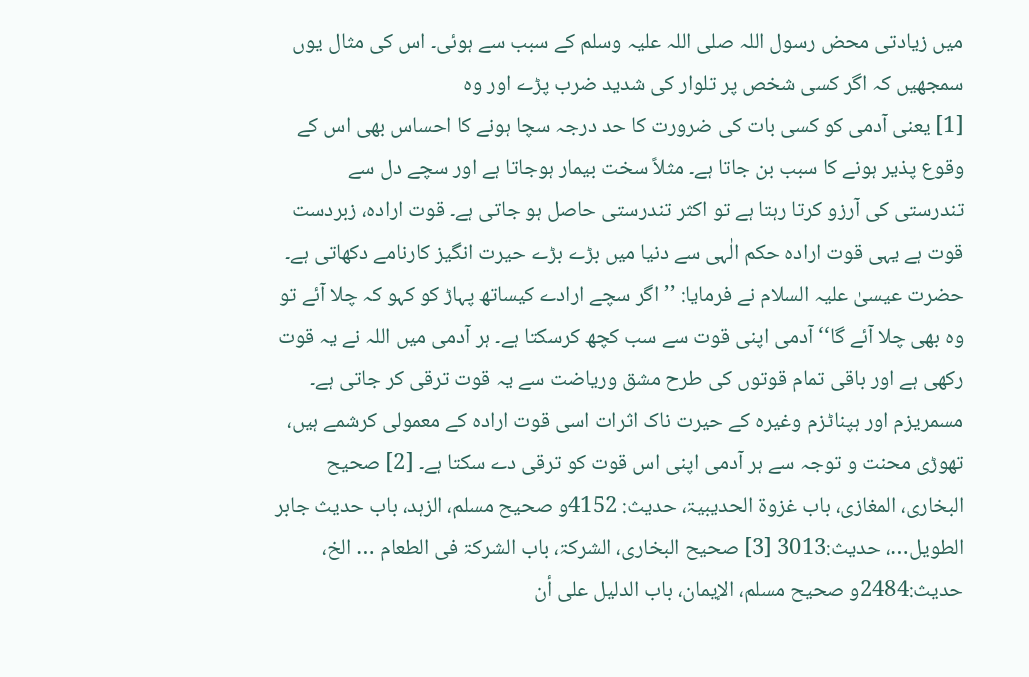میں زیادتی محض رسول اللہ صلی اللہ علیہ وسلم کے سبب سے ہوئی۔ اس کی مثال یوں سمجھیں کہ اگر کسی شخص پر تلوار کی شدید ضرب پڑے اور وہ
[1] یعنی آدمی کو کسی بات کی ضرورت کا حد درجہ سچا ہونے کا احساس بھی اس کے وقوع پذیر ہونے کا سبب بن جاتا ہے۔ مثلاً سخت بیمار ہوجاتا ہے اور سچے دل سے تندرستی کی آرزو کرتا رہتا ہے تو اکثر تندرستی حاصل ہو جاتی ہے۔ قوت ارادہ، زبردست قوت ہے یہی قوت ارادہ حکم الٰہی سے دنیا میں بڑے بڑے حیرت انگیز کارنامے دکھاتی ہے۔ حضرت عیسیٰ علیہ السلام نے فرمایا: ’’اگر سچے ارادے کیساتھ پہاڑ کو کہو کہ چلا آئے تو وہ بھی چلا آئے گا‘‘ آدمی اپنی قوت سے سب کچھ کرسکتا ہے۔ ہر آدمی میں اللہ نے یہ قوت رکھی ہے اور باقی تمام قوتوں کی طرح مشق وریاضت سے یہ قوت ترقی کر جاتی ہے۔ مسمریزم اور ہپناٹزم وغیرہ کے حیرت ناک اثرات اسی قوت ارادہ کے معمولی کرشمے ہیں، تھوڑی محنت و توجہ سے ہر آدمی اپنی اس قوت کو ترقی دے سکتا ہے۔ [2] صحیح البخاری، المغازی، باب غزوۃ الحدیبیۃ، حدیث: 4152و صحیح مسلم، الزہد، باب حدیث جابر الطویل…، حدیث:3013 [3] صحیح البخاری، الشرکۃ، باب الشرکۃ فی الطعام … الخ، حدیث:2484و صحیح مسلم، الإیمان، باب الدلیل علی أن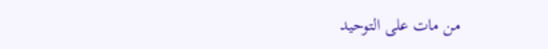من مات علی التوحید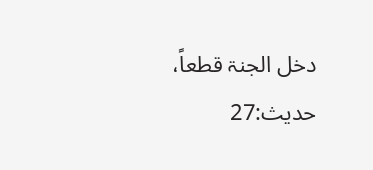دخل الجنۃ قطعاً، حدیث:27